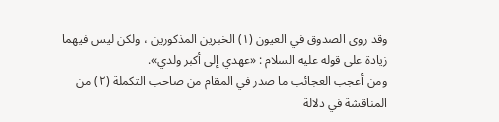وقد روى الصدوق في العيون (١) الخبرين المذكورين ، ولكن ليس فيهما زيادة على قوله عليه السلام : «عهدي إلى أكبر ولدي».
ومن أعجب العجائب ما صدر في المقام من صاحب التكملة (٢) من المناقشة في دلالة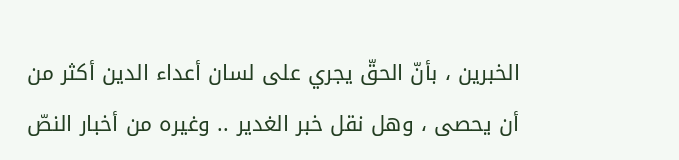الخبرين ، بأنّ الحقّ يجري على لسان أعداء الدين أكثر من أن يحصى ، وهل نقل خبر الغدير .. وغيره من أخبار النصّ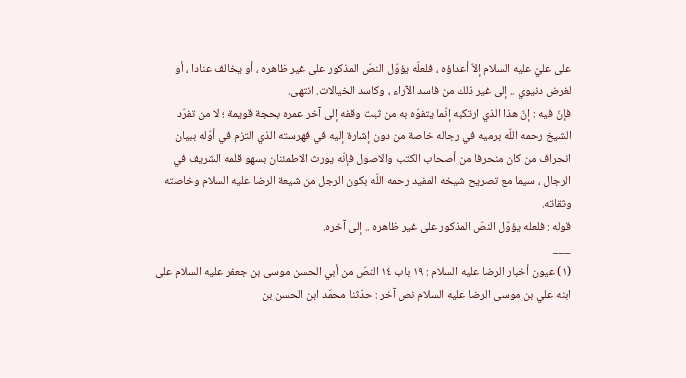على عليّ عليه السلام إلاّ أعداؤه ، فلعلّه يؤوّل النصّ المذكور على غير ظاهره ، أو يخالف عنادا ، أو لغرض دنيوي .. إلى غير ذلك من فاسد الآراء ، وكاسد الخيالات. انتهى.
فإنّ فيه : إنّ هذا الذي ارتكبه إنّما يتفوّه به من ثبت وقفه إلى آخر عمره بحجة قويمة ؛ لا من تفرّد الشيخ رحمه اللّه برميه في رجاله خاصة من دون إشارة إليه في فهرسته الذي التزم في أوّله ببيان انحراف من كان منحرفا من أصحاب الكتب والاصول فإنّه يورث الاطمئنان بسهو قلمه الشريف في الرجال ، سيما مع تصريح شيخه المفيد رحمه اللّه بكون الرجل من شيعة الرضا عليه السلام وخاصته وثقاته.
قوله : فلعله يؤوّل النصّ المذكور على غير ظاهره .. إلى آخره.
___
(١) عيون أخبار الرضا عليه السلام : ١٩ باب ١٤ النصّ من أبي الحسن موسى بن جعفر عليه السلام على ابنه علي بن موسى الرضا عليه السلام نص آخر : حدّثنا محمّد ابن الحسن بن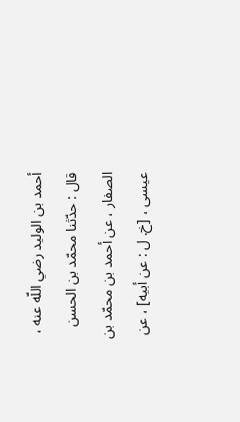أحمد بن الوليد رضي اللّه عنه ، قال : حدّثنا محمّد بن الحسن الصفار ، عن أحمد بن محمّد بن عيسى ، [خ. ل : عن أبيه] ، عن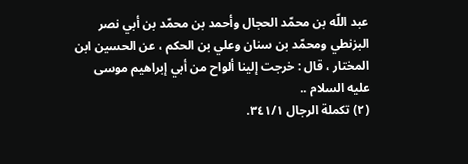عبد اللّه بن محمّد الحجال وأحمد بن محمّد بن أبي نصر البزنطي ومحمّد بن سنان وعلي بن الحكم ، عن الحسين ابن المختار ، قال : خرجت إلينا ألواح من أبي إبراهيم موسى عليه السلام ..
(٢) تكملة الرجال ٣٤١/١.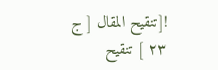![تنقيح المقال [ ج ٢٣ ] تنقيح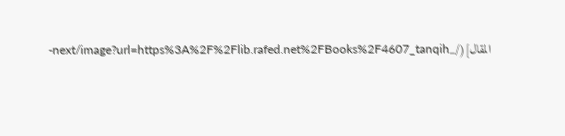المقال](/_next/image?url=https%3A%2F%2Flib.rafed.net%2FBooks%2F4607_tanqih-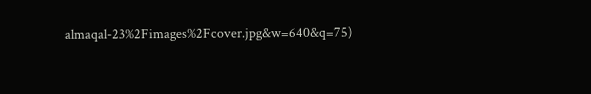almaqal-23%2Fimages%2Fcover.jpg&w=640&q=75)